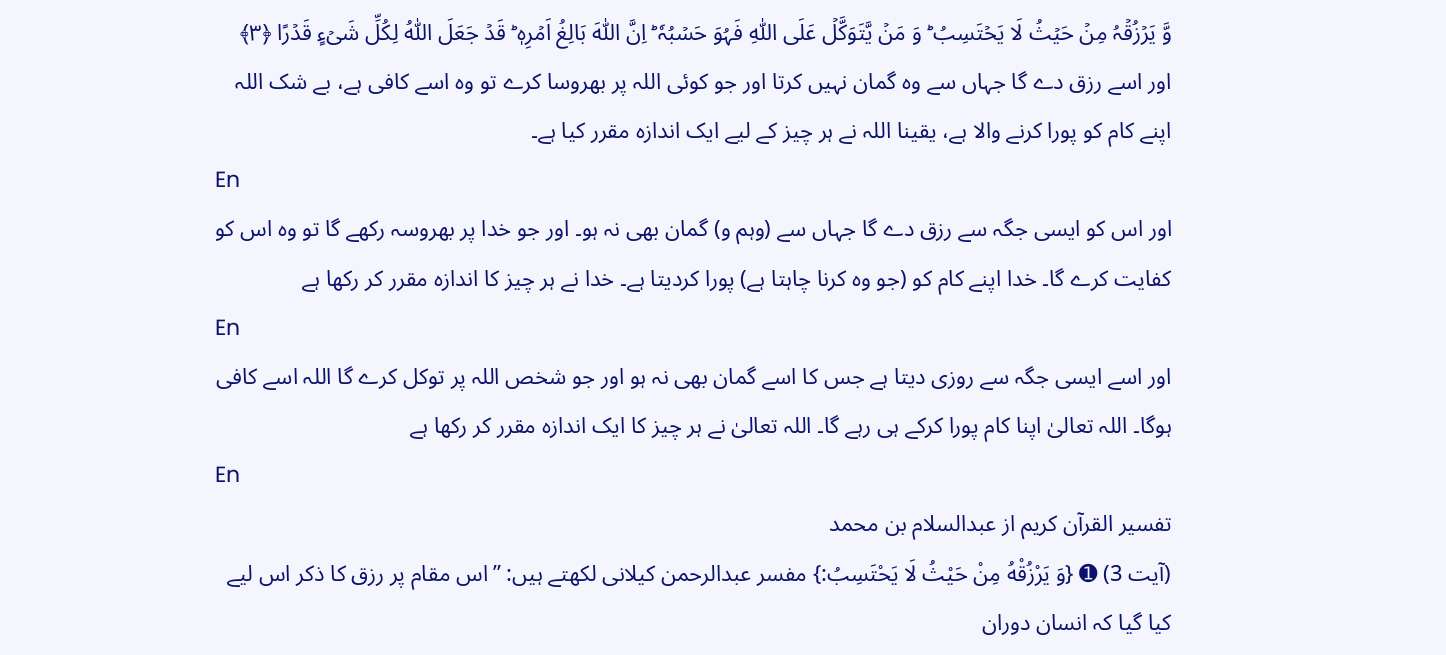وَّ یَرۡزُقۡہُ مِنۡ حَیۡثُ لَا یَحۡتَسِبُ ؕ وَ مَنۡ یَّتَوَکَّلۡ عَلَی اللّٰہِ فَہُوَ حَسۡبُہٗ ؕ اِنَّ اللّٰہَ بَالِغُ اَمۡرِہٖ ؕ قَدۡ جَعَلَ اللّٰہُ لِکُلِّ شَیۡءٍ قَدۡرًا ﴿۳﴾
اور اسے رزق دے گا جہاں سے وہ گمان نہیں کرتا اور جو کوئی اللہ پر بھروسا کرے تو وہ اسے کافی ہے، بے شک اللہ اپنے کام کو پورا کرنے والا ہے، یقینا اللہ نے ہر چیز کے لیے ایک اندازہ مقرر کیا ہے۔
En
اور اس کو ایسی جگہ سے رزق دے گا جہاں سے (وہم و) گمان بھی نہ ہو۔ اور جو خدا پر بھروسہ رکھے گا تو وہ اس کو کفایت کرے گا۔ خدا اپنے کام کو (جو وہ کرنا چاہتا ہے) پورا کردیتا ہے۔ خدا نے ہر چیز کا اندازہ مقرر کر رکھا ہے
En
اور اسے ایسی جگہ سے روزی دیتا ہے جس کا اسے گمان بھی نہ ہو اور جو شخص اللہ پر توکل کرے گا اللہ اسے کافی ہوگا۔ اللہ تعالیٰ اپنا کام پورا کرکے ہی رہے گا۔ اللہ تعالیٰ نے ہر چیز کا ایک اندازه مقرر کر رکھا ہے
En
تفسیر القرآن کریم از عبدالسلام بن محمد
(آیت 3) ➊ {وَ يَرْزُقْهُ مِنْ حَيْثُ لَا يَحْتَسِبُ:} مفسر عبدالرحمن کیلانی لکھتے ہیں: ”اس مقام پر رزق کا ذکر اس لیے کیا گیا کہ انسان دوران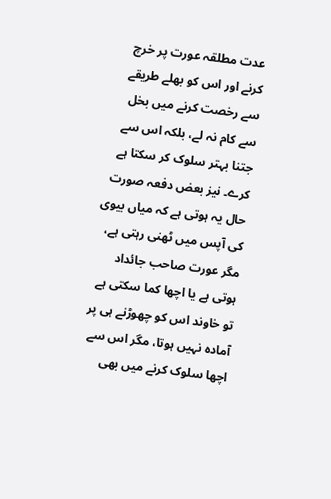عدت مطلقہ عورت پر خرچ کرنے اور اس کو بھلے طریقے سے رخصت کرنے میں بخل سے کام نہ لے، بلکہ اس سے جتنا بہتر سلوک کر سکتا ہے کرے۔ نیز بعض دفعہ صورت حال یہ ہوتی ہے کہ میاں بیوی کی آپس میں ٹھنی رہتی ہے، مگر عورت صاحب جائداد ہوتی ہے یا اچھا کما سکتی ہے تو خاوند اس کو چھوڑنے ہی پر آمادہ نہیں ہوتا، مگر اس سے اچھا سلوک کرنے میں بھی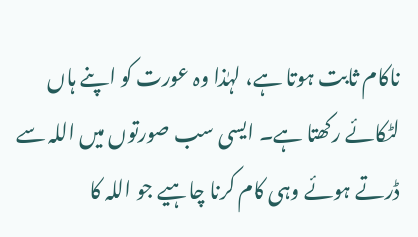ناکام ثابت ہوتا ہے، لہٰذا وہ عورت کو اپنے ہاں لٹکائے رکھتا ہے۔ ایسی سب صورتوں میں اللہ سے ڈرتے ہوئے وہی کام کرنا چاہیے جو اللہ کا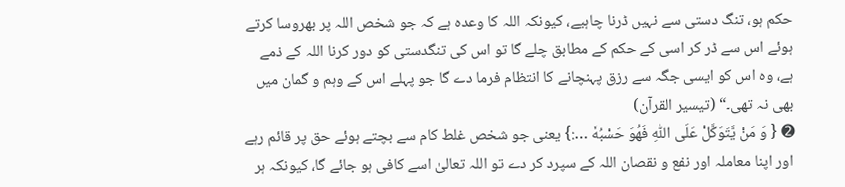حکم ہو، تنگ دستی سے نہیں ڈرنا چاہیے، کیونکہ اللہ کا وعدہ ہے کہ جو شخص اللہ پر بھروسا کرتے ہوئے اس سے ڈر کر اسی کے حکم کے مطابق چلے گا تو اس کی تنگدستی کو دور کرنا اللہ کے ذمے ہے، وہ اس کو ایسی جگہ سے رزق پہنچانے کا انتظام فرما دے گا جو پہلے اس کے وہم و گمان میں بھی نہ تھی۔“ (تیسیر القرآن)
➋ { وَ مَنْ يَّتَوَكَّلْ عَلَى اللّٰهِ فَهُوَ حَسْبُهٗ …:} یعنی جو شخص غلط کام سے بچتے ہوئے حق پر قائم رہے اور اپنا معاملہ اور نفع و نقصان اللہ کے سپرد کر دے تو اللہ تعالیٰ اسے کافی ہو جائے گا، کیونکہ ہر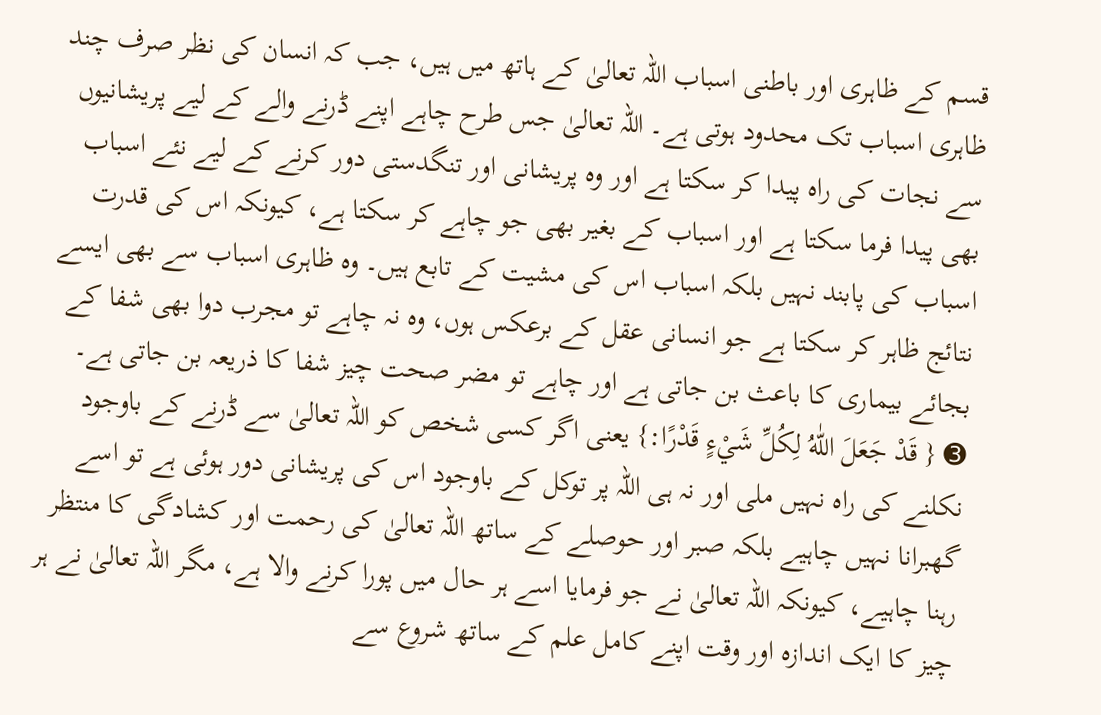قسم کے ظاہری اور باطنی اسباب اللہ تعالیٰ کے ہاتھ میں ہیں، جب کہ انسان کی نظر صرف چند ظاہری اسباب تک محدود ہوتی ہے۔ اللہ تعالیٰ جس طرح چاہے اپنے ڈرنے والے کے لیے پریشانیوں سے نجات کی راہ پیدا کر سکتا ہے اور وہ پریشانی اور تنگدستی دور کرنے کے لیے نئے اسباب بھی پیدا فرما سکتا ہے اور اسباب کے بغیر بھی جو چاہے کر سکتا ہے، کیونکہ اس کی قدرت اسباب کی پابند نہیں بلکہ اسباب اس کی مشیت کے تابع ہیں۔ وہ ظاہری اسباب سے بھی ایسے نتائج ظاہر کر سکتا ہے جو انسانی عقل کے برعکس ہوں، وہ نہ چاہے تو مجرب دوا بھی شفا کے بجائے بیماری کا باعث بن جاتی ہے اور چاہے تو مضر صحت چیز شفا کا ذریعہ بن جاتی ہے۔
➌ { قَدْ جَعَلَ اللّٰهُ لِكُلِّ شَيْءٍ قَدْرًا:} یعنی اگر کسی شخص کو اللہ تعالیٰ سے ڈرنے کے باوجود نکلنے کی راہ نہیں ملی اور نہ ہی اللہ پر توکل کے باوجود اس کی پریشانی دور ہوئی ہے تو اسے گھبرانا نہیں چاہیے بلکہ صبر اور حوصلے کے ساتھ اللہ تعالیٰ کی رحمت اور کشادگی کا منتظر رہنا چاہیے، کیونکہ اللہ تعالیٰ نے جو فرمایا اسے ہر حال میں پورا کرنے والا ہے، مگر اللہ تعالیٰ نے ہر چیز کا ایک اندازہ اور وقت اپنے کامل علم کے ساتھ شروع سے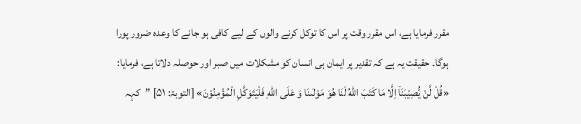مقرر فرمایا ہے، اس مقرر وقت پر اس کا توکل کرنے والوں کے لیے کافی ہو جانے کا وعدہ ضرور پورا ہوگا۔ حقیقت یہ ہے کہ تقدیر پر ایمان ہی انسان کو مشکلات میں صبر اور حوصلہ دلاتا ہے، فرمایا: «قُلْ لَّنْ يُّصِيْبَنَاۤ اِلَّا مَا كَتَبَ اللّٰهُ لَنَا هُوَ مَوْلٰىنَا وَ عَلَى اللّٰهِ فَلْيَتَوَكَّلِ الْمُؤْمِنُوْنَ» [التوبۃ: ۵۱] ”کہہ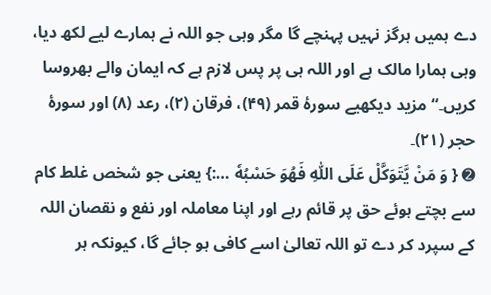دے ہمیں ہرگز نہیں پہنچے گا مگر وہی جو اللہ نے ہمارے لیے لکھ دیا، وہی ہمارا مالک ہے اور اللہ ہی پر پس لازم ہے کہ ایمان والے بھروسا کریں۔“ مزید دیکھیے سورۂ قمر (۴۹)، فرقان (۲)، رعد (۸) اور سورۂ حجر (۲۱)۔
➋ { وَ مَنْ يَّتَوَكَّلْ عَلَى اللّٰهِ فَهُوَ حَسْبُهٗ …:} یعنی جو شخص غلط کام سے بچتے ہوئے حق پر قائم رہے اور اپنا معاملہ اور نفع و نقصان اللہ کے سپرد کر دے تو اللہ تعالیٰ اسے کافی ہو جائے گا، کیونکہ ہر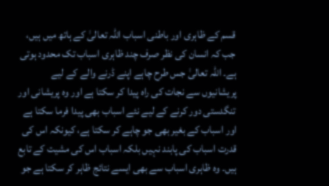قسم کے ظاہری اور باطنی اسباب اللہ تعالیٰ کے ہاتھ میں ہیں، جب کہ انسان کی نظر صرف چند ظاہری اسباب تک محدود ہوتی ہے۔ اللہ تعالیٰ جس طرح چاہے اپنے ڈرنے والے کے لیے پریشانیوں سے نجات کی راہ پیدا کر سکتا ہے اور وہ پریشانی اور تنگدستی دور کرنے کے لیے نئے اسباب بھی پیدا فرما سکتا ہے اور اسباب کے بغیر بھی جو چاہے کر سکتا ہے، کیونکہ اس کی قدرت اسباب کی پابند نہیں بلکہ اسباب اس کی مشیت کے تابع ہیں۔ وہ ظاہری اسباب سے بھی ایسے نتائج ظاہر کر سکتا ہے جو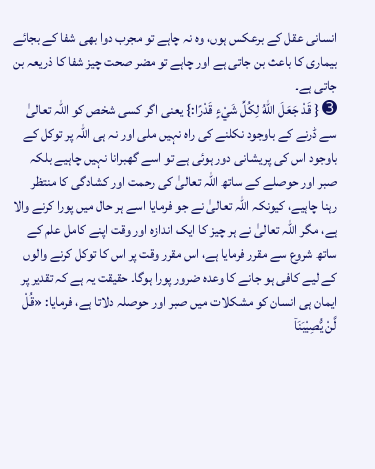انسانی عقل کے برعکس ہوں، وہ نہ چاہے تو مجرب دوا بھی شفا کے بجائے بیماری کا باعث بن جاتی ہے اور چاہے تو مضر صحت چیز شفا کا ذریعہ بن جاتی ہے۔
➌ { قَدْ جَعَلَ اللّٰهُ لِكُلِّ شَيْءٍ قَدْرًا:} یعنی اگر کسی شخص کو اللہ تعالیٰ سے ڈرنے کے باوجود نکلنے کی راہ نہیں ملی اور نہ ہی اللہ پر توکل کے باوجود اس کی پریشانی دور ہوئی ہے تو اسے گھبرانا نہیں چاہیے بلکہ صبر اور حوصلے کے ساتھ اللہ تعالیٰ کی رحمت اور کشادگی کا منتظر رہنا چاہیے، کیونکہ اللہ تعالیٰ نے جو فرمایا اسے ہر حال میں پورا کرنے والا ہے، مگر اللہ تعالیٰ نے ہر چیز کا ایک اندازہ اور وقت اپنے کامل علم کے ساتھ شروع سے مقرر فرمایا ہے، اس مقرر وقت پر اس کا توکل کرنے والوں کے لیے کافی ہو جانے کا وعدہ ضرور پورا ہوگا۔ حقیقت یہ ہے کہ تقدیر پر ایمان ہی انسان کو مشکلات میں صبر اور حوصلہ دلاتا ہے، فرمایا: «قُلْ لَّنْ يُّصِيْبَنَاۤ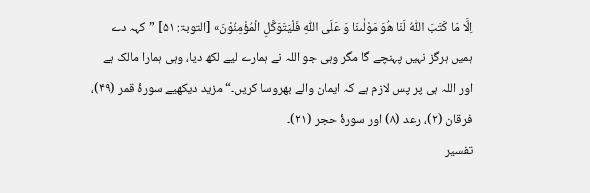اِلَّا مَا كَتَبَ اللّٰهُ لَنَا هُوَ مَوْلٰىنَا وَ عَلَى اللّٰهِ فَلْيَتَوَكَّلِ الْمُؤْمِنُوْنَ» [التوبۃ: ۵۱] ”کہہ دے ہمیں ہرگز نہیں پہنچے گا مگر وہی جو اللہ نے ہمارے لیے لکھ دیا، وہی ہمارا مالک ہے اور اللہ ہی پر پس لازم ہے کہ ایمان والے بھروسا کریں۔“ مزید دیکھیے سورۂ قمر (۴۹)، فرقان (۲)، رعد (۸) اور سورۂ حجر (۲۱)۔
تفسیر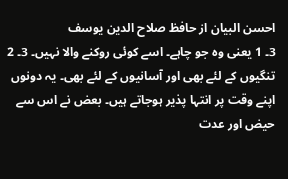احسن البیان از حافظ صلاح الدین یوسف
3۔ 1 یعنی وہ جو چاہے۔ اسے کوئی روکنے والا نہیں۔ 3۔ 2 تنگیوں کے لئے بھی اور آسانیوں کے لئے بھی۔ یہ دونوں اپنے وقت پر انتہا پذیر ہوجاتے ہیں۔ بعض نے اس سے حیض اور عدت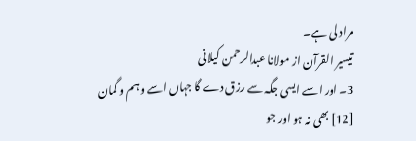مراد لی ہے۔
تيسير القرآن از مولانا عبدالرحمن کیلانی
3۔ اور اسے ایسی جگہ سے رزق دے گا جہاں اسے وہم و گمان [12] بھی نہ ہو اور جو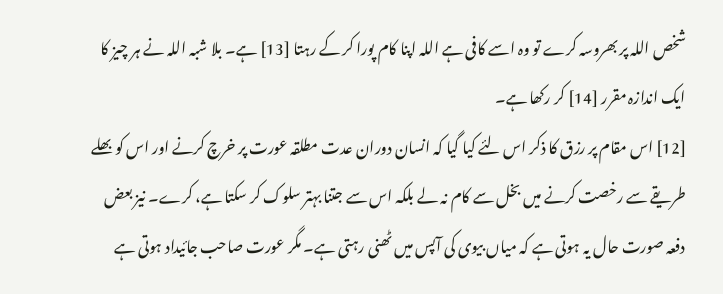شخص اللہ پر بھروسہ کرے تو وہ اسے کافی ہے اللہ اپنا کام پورا کر کے رہتا [13] ہے۔ بلا شبہ اللہ نے ہر چیز کا ایک اندازہ مقرر [14] کر رکھا ہے۔
[12] اس مقام پر رزق کا ذکر اس لئے کیا گیا کہ انسان دوران عدت مطلقہ عورت پر خرچ کرنے اور اس کو بھلے طریقے سے رخصت کرنے میں بخل سے کام نہ لے بلکہ اس سے جتنا بہتر سلوک کر سکتا ہے، کرے۔ نیز بعض دفعہ صورت حال یہ ہوتی ہے کہ میاں بیوی کی آپس میں ٹھنی رہتی ہے۔ مگر عورت صاحب جائیداد ہوتی ہے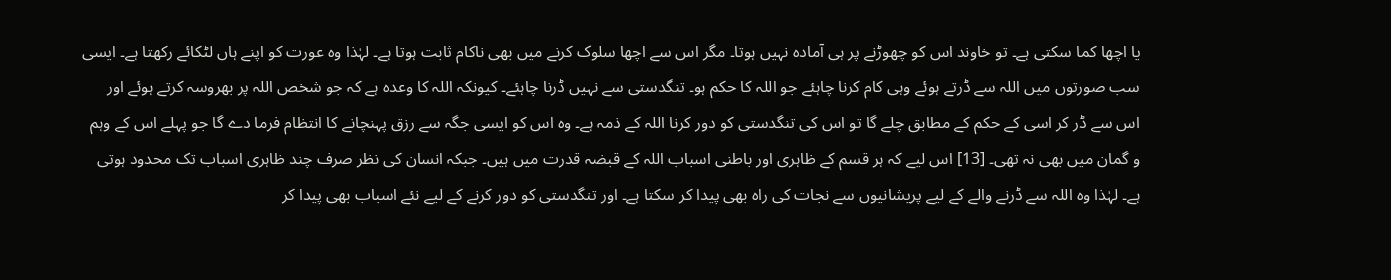یا اچھا کما سکتی ہے۔ تو خاوند اس کو چھوڑنے پر ہی آمادہ نہیں ہوتا۔ مگر اس سے اچھا سلوک کرنے میں بھی ناکام ثابت ہوتا ہے۔ لہٰذا وہ عورت کو اپنے ہاں لٹکائے رکھتا ہے۔ ایسی سب صورتوں میں اللہ سے ڈرتے ہوئے وہی کام کرنا چاہئے جو اللہ کا حکم ہو۔ تنگدستی سے نہیں ڈرنا چاہئے۔ کیونکہ اللہ کا وعدہ ہے کہ جو شخص اللہ پر بھروسہ کرتے ہوئے اور اس سے ڈر کر اسی کے حکم کے مطابق چلے گا تو اس کی تنگدستی کو دور کرنا اللہ کے ذمہ ہے۔ وہ اس کو ایسی جگہ سے رزق پہنچانے کا انتظام فرما دے گا جو پہلے اس کے وہم و گمان میں بھی نہ تھی۔ [13] اس لیے کہ ہر قسم کے ظاہری اور باطنی اسباب اللہ کے قبضہ قدرت میں ہیں۔ جبکہ انسان کی نظر صرف چند ظاہری اسباب تک محدود ہوتی ہے۔ لہٰذا وہ اللہ سے ڈرنے والے کے لیے پریشانیوں سے نجات کی راہ بھی پیدا کر سکتا ہے۔ اور تنگدستی کو دور کرنے کے لیے نئے اسباب بھی پیدا کر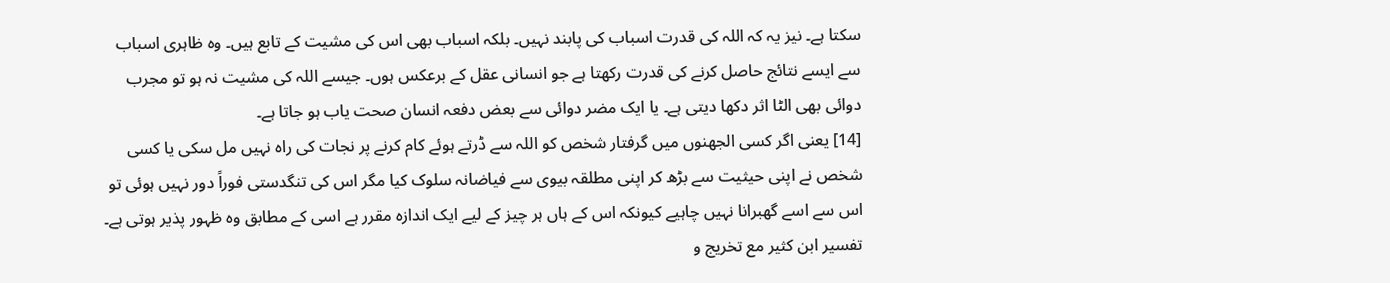سکتا ہے۔ نیز یہ کہ اللہ کی قدرت اسباب کی پابند نہیں۔ بلکہ اسباب بھی اس کی مشیت کے تابع ہیں۔ وہ ظاہری اسباب سے ایسے نتائج حاصل کرنے کی قدرت رکھتا ہے جو انسانی عقل کے برعکس ہوں۔ جیسے اللہ کی مشیت نہ ہو تو مجرب دوائی بھی الٹا اثر دکھا دیتی ہے۔ یا ایک مضر دوائی سے بعض دفعہ انسان صحت یاب ہو جاتا ہے۔
[14] یعنی اگر کسی الجھنوں میں گرفتار شخص کو اللہ سے ڈرتے ہوئے کام کرنے پر نجات کی راہ نہیں مل سکی یا کسی شخص نے اپنی حیثیت سے بڑھ کر اپنی مطلقہ بیوی سے فیاضانہ سلوک کیا مگر اس کی تنگدستی فوراً دور نہیں ہوئی تو اس سے اسے گھبرانا نہیں چاہیے کیونکہ اس کے ہاں ہر چیز کے لیے ایک اندازہ مقرر ہے اسی کے مطابق وہ ظہور پذیر ہوتی ہے۔
تفسیر ابن کثیر مع تخریج و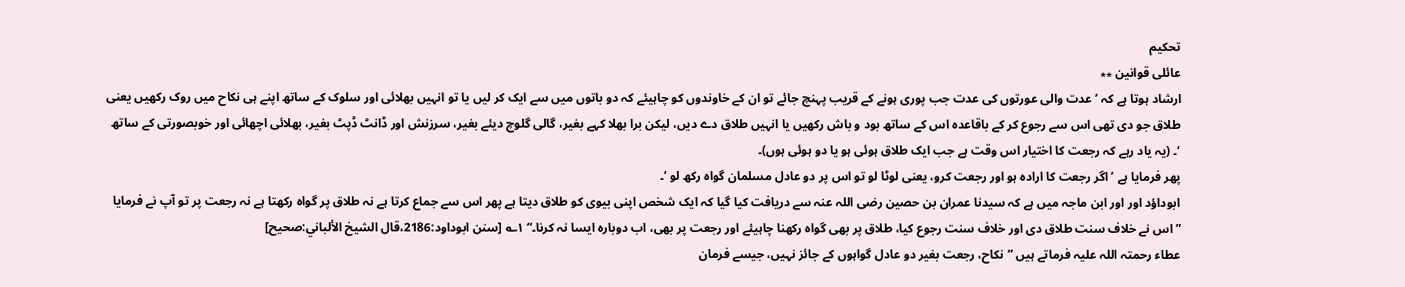تحکیم
عائلی قوانین ٭٭
ارشاد ہوتا ہے کہ ’ عدت والی عورتوں کی عدت جب پوری ہونے کے قریب پہنچ جائے تو ان کے خاوندوں کو چاہیئے کہ دو باتوں میں سے ایک کر لیں یا تو انہیں بھلائی اور سلوک کے ساتھ اپنے ہی نکاح میں روک رکھیں یعنی طلاق جو دی تھی اس سے رجوع کر کے باقاعدہ اس کے ساتھ بود و باش رکھیں یا انہیں طلاق دے دیں، لیکن برا بھلا کہے بغیر، گالی گلوچ دیئے بغیر، سرزنش اور ڈانٹ ڈپٹ بغیر، بھلائی اچھائی اور خوبصورتی کے ساتھ ‘۔ (یہ یاد رہے کہ رجعت کا اختیار اس وقت ہے جب ایک طلاق ہوئی ہو یا دو ہوئی ہوں)۔
پھر فرمایا ہے ’ اگر رجعت کا ارادہ ہو اور رجعت کرو، یعنی لوٹا لو تو اس پر دو عادل مسلمان گواہ رکھ لو ‘۔
ابوداؤد اور اور ابن ماجہ میں ہے کہ سیدنا عمران بن حصین رضی اللہ عنہ سے دریافت کیا گیا کہ ایک شخص اپنی بیوی کو طلاق دیتا ہے پھر اس سے جماع کرتا ہے نہ طلاق پر گواہ رکھتا ہے نہ رجعت پر تو آپ نے فرمایا ”اس نے خلاف سنت طلاق دی اور خلاف سنت رجوع کیا، طلاق پر بھی گواہ رکھنا چاہیئے اور رجعت پر بھی، اب دوبارہ ایسا نہ کرنا۔“ ۱؎ [سنن ابوداود:2186،قال الشيخ الألباني:صحیح]
عطاء رحمتہ اللہ علیہ فرماتے ہیں ”نکاح، رجعت بغیر دو عادل گواہوں کے جائز نہیں، جیسے فرمان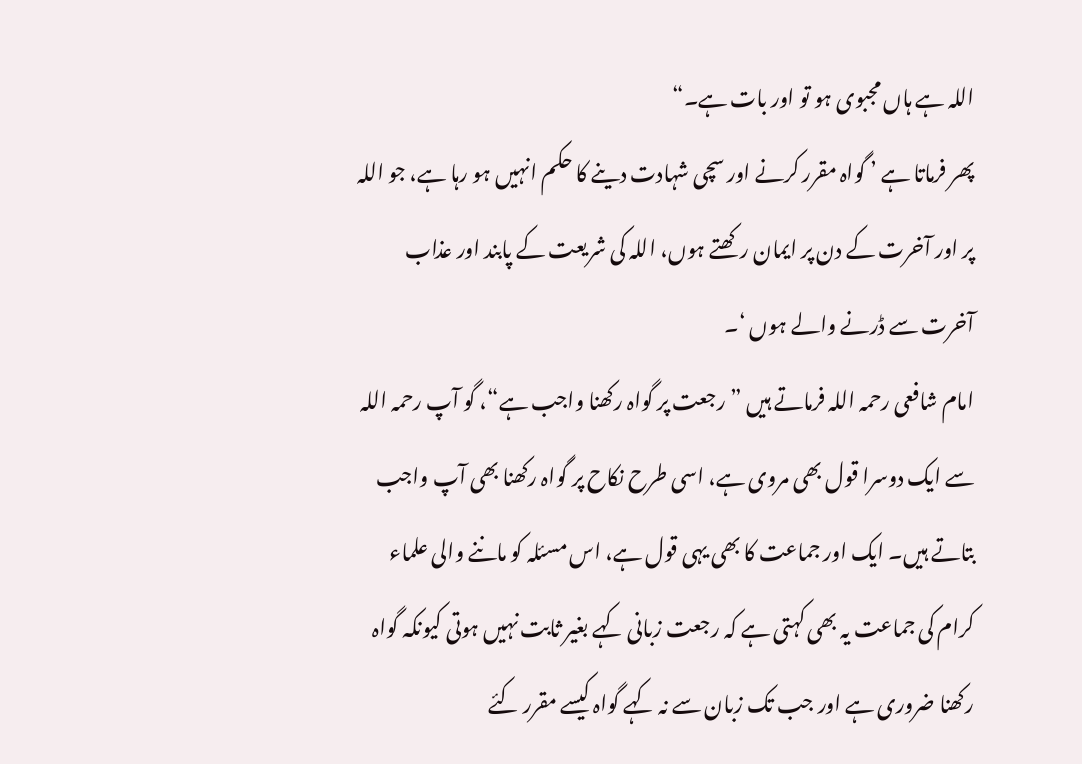اللہ ہے ہاں مجبوی ہو تو اور بات ہے۔“
پھر فرماتا ہے ’ گواہ مقرر کرنے اور سچی شہادت دینے کا حکم انہیں ہو رہا ہے، جو اللہ پر اور آخرت کے دن پر ایمان رکھتے ہوں، اللہ کی شریعت کے پابند اور عذاب آخرت سے ڈرنے والے ہوں ‘۔
امام شافعی رحمہ اللہ فرماتے ہیں ”رجعت پر گواہ رکھنا واجب ہے“، گو آپ رحمہ اللہ سے ایک دوسرا قول بھی مروی ہے، اسی طرح نکاح پر گواہ رکھنا بھی آپ واجب بتاتے ہیں۔ ایک اور جماعت کا بھی یہی قول ہے، اس مسئلہ کو ماننے والی علماء کرام کی جماعت یہ بھی کہتی ہے کہ رجعت زبانی کہے بغیر ثابت نہیں ہوتی کیونکہ گواہ رکھنا ضروری ہے اور جب تک زبان سے نہ کہے گواہ کیسے مقرر کئے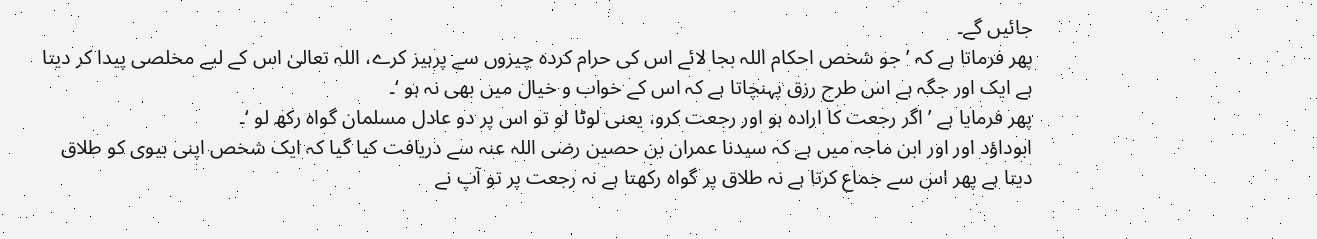جائیں گے۔
پھر فرماتا ہے کہ ’ جو شخص احکام اللہ بجا لائے اس کی حرام کردہ چیزوں سے پرہیز کرے، اللہ تعالیٰ اس کے لیے مخلصی پیدا کر دیتا ہے ایک اور جگہ ہے اس طرح رزق پہنچاتا ہے کہ اس کے خواب و خیال میں بھی نہ ہو ‘۔
پھر فرمایا ہے ’ اگر رجعت کا ارادہ ہو اور رجعت کرو، یعنی لوٹا لو تو اس پر دو عادل مسلمان گواہ رکھ لو ‘۔
ابوداؤد اور اور ابن ماجہ میں ہے کہ سیدنا عمران بن حصین رضی اللہ عنہ سے دریافت کیا گیا کہ ایک شخص اپنی بیوی کو طلاق دیتا ہے پھر اس سے جماع کرتا ہے نہ طلاق پر گواہ رکھتا ہے نہ رجعت پر تو آپ نے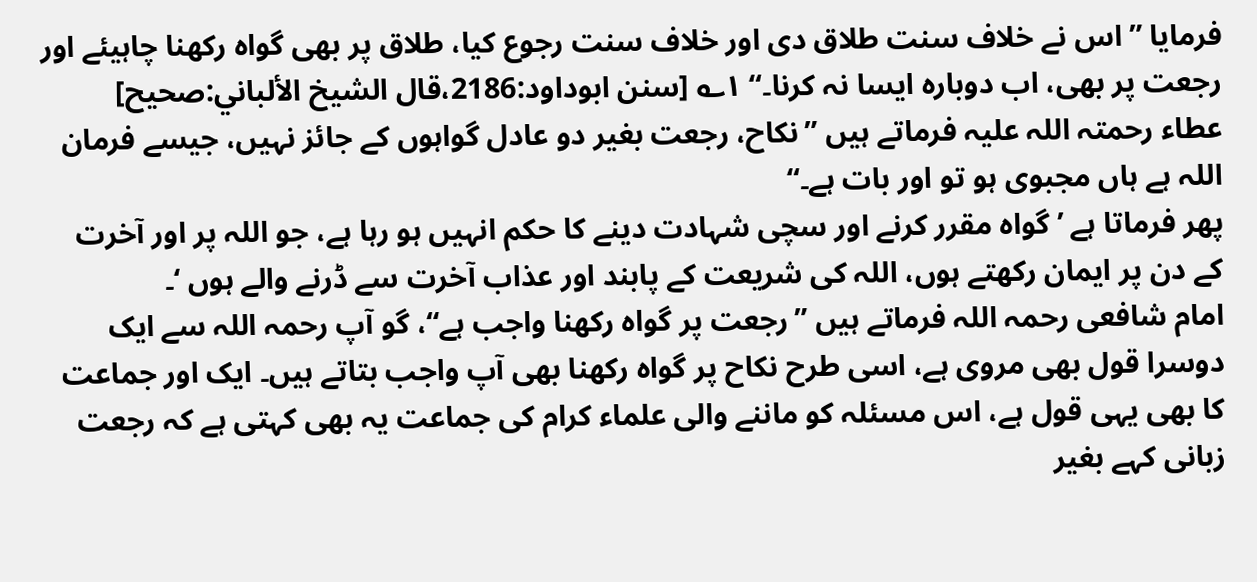فرمایا ”اس نے خلاف سنت طلاق دی اور خلاف سنت رجوع کیا، طلاق پر بھی گواہ رکھنا چاہیئے اور رجعت پر بھی، اب دوبارہ ایسا نہ کرنا۔“ ۱؎ [سنن ابوداود:2186،قال الشيخ الألباني:صحیح]
عطاء رحمتہ اللہ علیہ فرماتے ہیں ”نکاح، رجعت بغیر دو عادل گواہوں کے جائز نہیں، جیسے فرمان اللہ ہے ہاں مجبوی ہو تو اور بات ہے۔“
پھر فرماتا ہے ’ گواہ مقرر کرنے اور سچی شہادت دینے کا حکم انہیں ہو رہا ہے، جو اللہ پر اور آخرت کے دن پر ایمان رکھتے ہوں، اللہ کی شریعت کے پابند اور عذاب آخرت سے ڈرنے والے ہوں ‘۔
امام شافعی رحمہ اللہ فرماتے ہیں ”رجعت پر گواہ رکھنا واجب ہے“، گو آپ رحمہ اللہ سے ایک دوسرا قول بھی مروی ہے، اسی طرح نکاح پر گواہ رکھنا بھی آپ واجب بتاتے ہیں۔ ایک اور جماعت کا بھی یہی قول ہے، اس مسئلہ کو ماننے والی علماء کرام کی جماعت یہ بھی کہتی ہے کہ رجعت زبانی کہے بغیر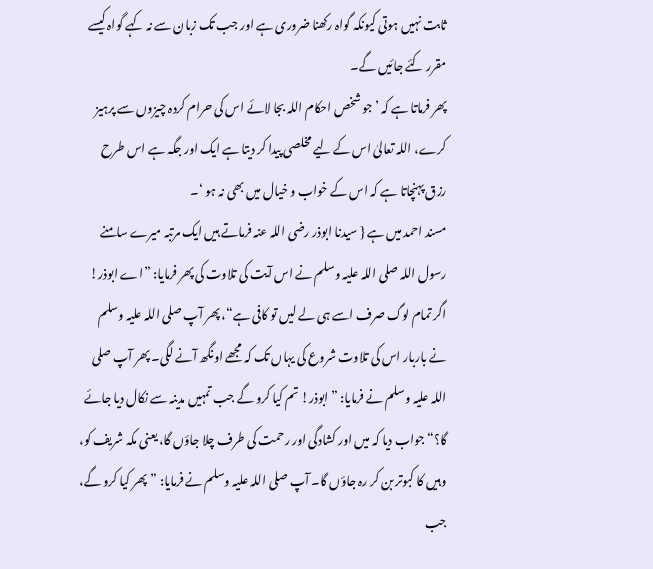ثابت نہیں ہوتی کیونکہ گواہ رکھنا ضروری ہے اور جب تک زبان سے نہ کہے گواہ کیسے مقرر کئے جائیں گے۔
پھر فرماتا ہے کہ ’ جو شخص احکام اللہ بجا لائے اس کی حرام کردہ چیزوں سے پرہیز کرے، اللہ تعالیٰ اس کے لیے مخلصی پیدا کر دیتا ہے ایک اور جگہ ہے اس طرح رزق پہنچاتا ہے کہ اس کے خواب و خیال میں بھی نہ ہو ‘۔
مسند احمد میں ہے { سیدنا ابوذر رضی اللہ عنہ فرماتے ہیں ایک مرتبہ میرے سامنے رسول اللہ صلی اللہ علیہ وسلم نے اس آیت کی تلاوت کی پھر فرمایا: ”اے ابوذر! اگر تمام لوگ صرف اسے ہی لے لیں تو کافی ہے“، پھر آپ صلی اللہ علیہ وسلم نے باربار اس کی تلاوت شروع کی یہاں تک کہ مجھے اونگھ آنے لگی۔ پھر آپ صلی اللہ علیہ وسلم نے فرمایا: ”ابوذر! تم کیا کرو گے جب تمہیں مدینہ سے نکال دیا جائے گا؟“ جواب دیا کہ میں اور کشادگی اور رحمت کی طرف چلا جاؤں گا، یعنی مکہ شریف کو، وہیں کا کبوتر بن کر رہ جاؤں گا۔ آپ صلی اللہ علیہ وسلم نے فرمایا: ”پھر کیا کرو گے، جب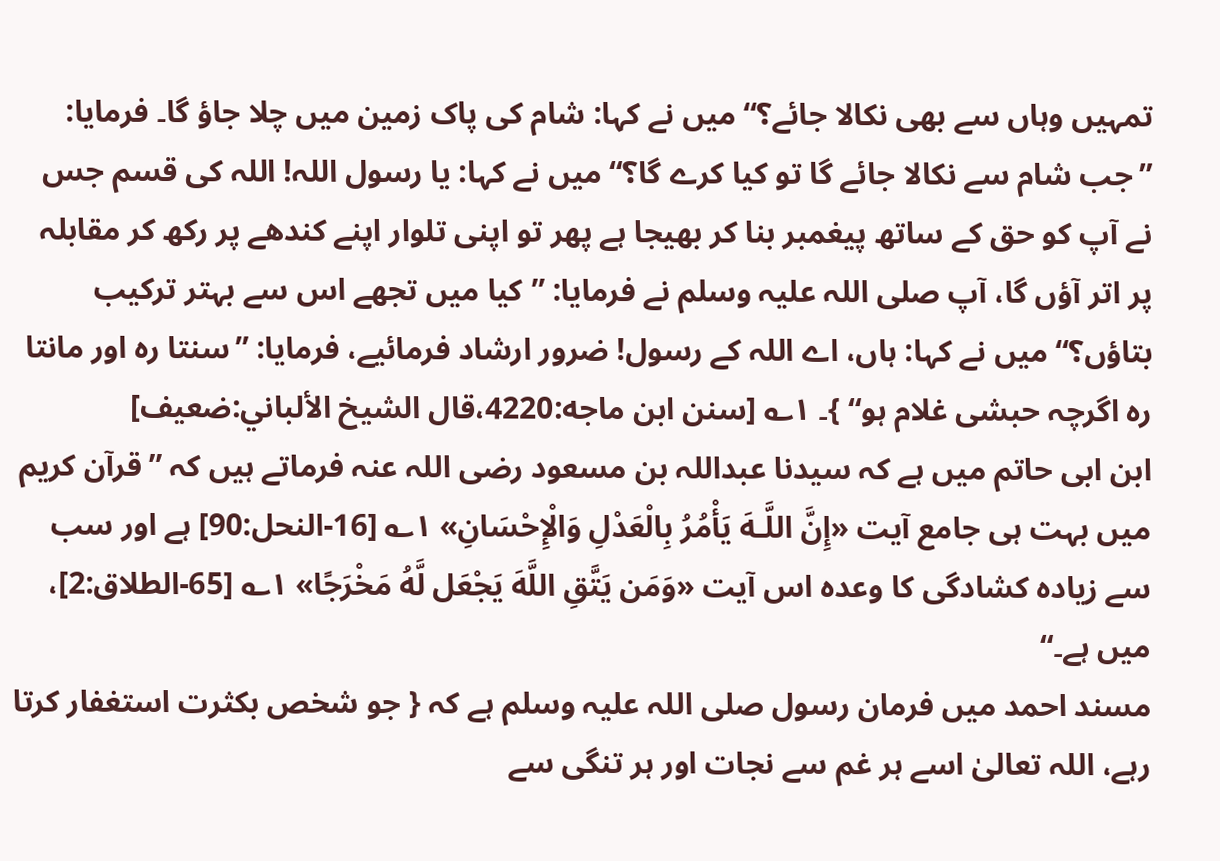تمہیں وہاں سے بھی نکالا جائے؟“ میں نے کہا: شام کی پاک زمین میں چلا جاؤ گا۔ فرمایا: ”جب شام سے نکالا جائے گا تو کیا کرے گا؟“ میں نے کہا: یا رسول اللہ! اللہ کی قسم جس نے آپ کو حق کے ساتھ پیغمبر بنا کر بھیجا ہے پھر تو اپنی تلوار اپنے کندھے پر رکھ کر مقابلہ پر اتر آؤں گا، آپ صلی اللہ علیہ وسلم نے فرمایا: ”کیا میں تجھے اس سے بہتر ترکیب بتاؤں؟“ میں نے کہا: ہاں، اے اللہ کے رسول! ضرور ارشاد فرمائیے، فرمایا: ”سنتا رہ اور مانتا رہ اگرچہ حبشی غلام ہو“ }۔ ۱؎ [سنن ابن ماجه:4220،قال الشيخ الألباني:ضعیف]
ابن ابی حاتم میں ہے کہ سیدنا عبداللہ بن مسعود رضی اللہ عنہ فرماتے ہیں کہ ”قرآن کریم میں بہت ہی جامع آیت «إِنَّ اللَّـهَ يَأْمُرُ بِالْعَدْلِ وَالْإِحْسَانِ» ۱؎ [16-النحل:90] ہے اور سب سے زیادہ کشادگی کا وعدہ اس آیت «وَمَن يَتَّقِ اللَّهَ يَجْعَل لَّهُ مَخْرَجًا» ۱؎ [65-الطلاق:2]، میں ہے۔“
مسند احمد میں فرمان رسول صلی اللہ علیہ وسلم ہے کہ { جو شخص بکثرت استغفار کرتا رہے، اللہ تعالیٰ اسے ہر غم سے نجات اور ہر تنگی سے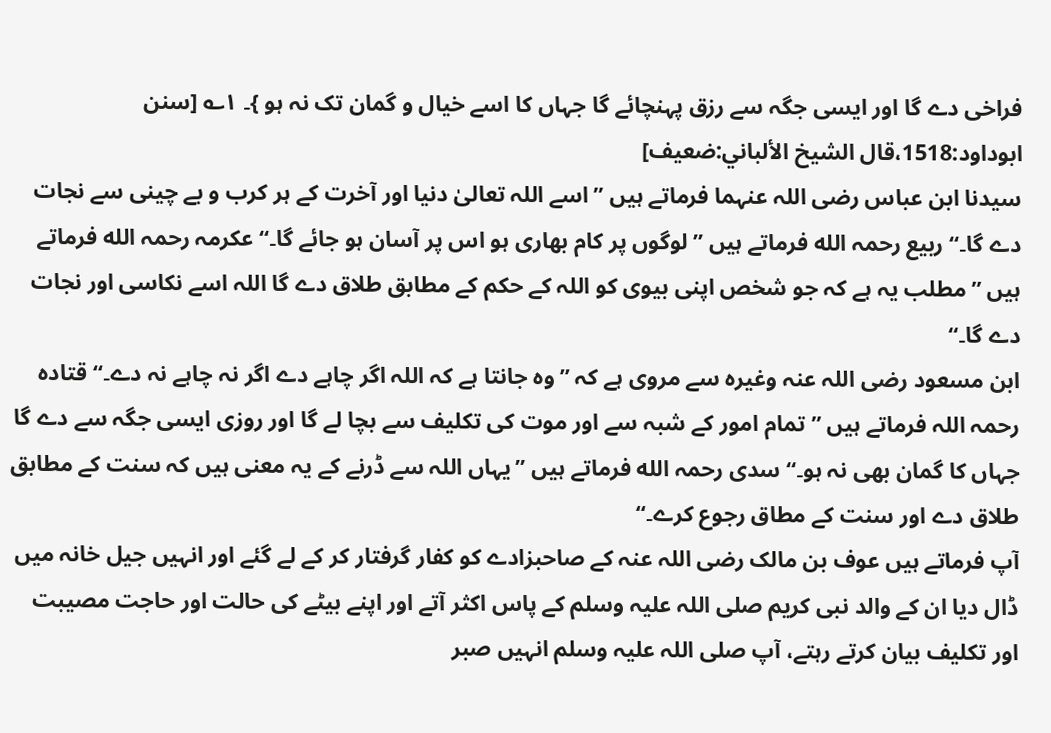فراخی دے گا اور ایسی جگہ سے رزق پہنچائے گا جہاں کا اسے خیال و گمان تک نہ ہو }۔ ۱؎ [سنن ابوداود:1518،قال الشيخ الألباني:ضعیف]
سیدنا ابن عباس رضی اللہ عنہما فرماتے ہیں ”اسے اللہ تعالیٰ دنیا اور آخرت کے ہر کرب و بے چینی سے نجات دے گا۔“ ربیع رحمہ الله فرماتے ہیں ”لوگوں پر کام بھاری ہو اس پر آسان ہو جائے گا۔“ عکرمہ رحمہ الله فرماتے ہیں ”مطلب یہ ہے کہ جو شخص اپنی بیوی کو اللہ کے حکم کے مطابق طلاق دے گا اللہ اسے نکاسی اور نجات دے گا۔“
ابن مسعود رضی اللہ عنہ وغیرہ سے مروی ہے کہ ”وہ جانتا ہے کہ اللہ اگر چاہے دے اگر نہ چاہے نہ دے۔“ قتادہ رحمہ اللہ فرماتے ہیں ”تمام امور کے شبہ سے اور موت کی تکلیف سے بچا لے گا اور روزی ایسی جگہ سے دے گا جہاں کا گمان بھی نہ ہو۔“ سدی رحمہ الله فرماتے ہیں ”یہاں اللہ سے ڈرنے کے یہ معنی ہیں کہ سنت کے مطابق طلاق دے اور سنت کے مطاق رجوع کرے۔“
آپ فرماتے ہیں عوف بن مالک رضی اللہ عنہ کے صاحبزادے کو کفار گرفتار کر کے لے گئے اور انہیں جیل خانہ میں ڈال دیا ان کے والد نبی کریم صلی اللہ علیہ وسلم کے پاس اکثر آتے اور اپنے بیٹے کی حالت اور حاجت مصیبت اور تکلیف بیان کرتے رہتے، آپ صلی اللہ علیہ وسلم انہیں صبر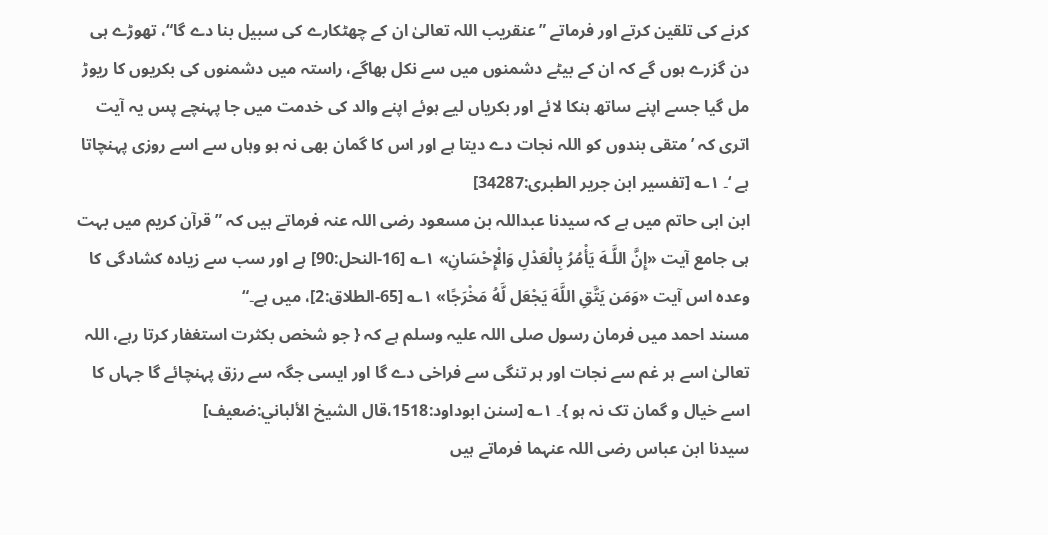کرنے کی تلقین کرتے اور فرماتے ”عنقریب اللہ تعالیٰ ان کے چھٹکارے کی سبیل بنا دے گا“، تھوڑے ہی دن گزرے ہوں گے کہ ان کے بیٹے دشمنوں میں سے نکل بھاگے، راستہ میں دشمنوں کی بکریوں کا ریوڑ مل گیا جسے اپنے ساتھ ہنکا لائے اور بکریاں لیے ہوئے اپنے والد کی خدمت میں جا پہنچے پس یہ آیت اتری کہ ’ متقی بندوں کو اللہ نجات دے دیتا ہے اور اس کا گمان بھی نہ ہو وہاں سے اسے روزی پہنچاتا ہے ‘۔ ۱؎ [تفسیر ابن جریر الطبری:34287]
ابن ابی حاتم میں ہے کہ سیدنا عبداللہ بن مسعود رضی اللہ عنہ فرماتے ہیں کہ ”قرآن کریم میں بہت ہی جامع آیت «إِنَّ اللَّـهَ يَأْمُرُ بِالْعَدْلِ وَالْإِحْسَانِ» ۱؎ [16-النحل:90] ہے اور سب سے زیادہ کشادگی کا وعدہ اس آیت «وَمَن يَتَّقِ اللَّهَ يَجْعَل لَّهُ مَخْرَجًا» ۱؎ [65-الطلاق:2]، میں ہے۔“
مسند احمد میں فرمان رسول صلی اللہ علیہ وسلم ہے کہ { جو شخص بکثرت استغفار کرتا رہے، اللہ تعالیٰ اسے ہر غم سے نجات اور ہر تنگی سے فراخی دے گا اور ایسی جگہ سے رزق پہنچائے گا جہاں کا اسے خیال و گمان تک نہ ہو }۔ ۱؎ [سنن ابوداود:1518،قال الشيخ الألباني:ضعیف]
سیدنا ابن عباس رضی اللہ عنہما فرماتے ہیں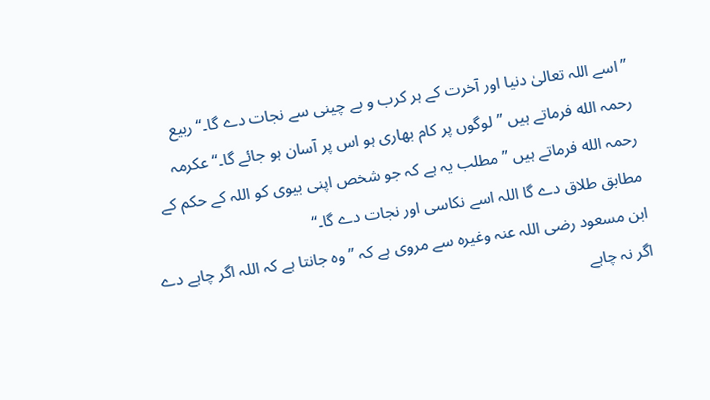”اسے اللہ تعالیٰ دنیا اور آخرت کے ہر کرب و بے چینی سے نجات دے گا۔“ ربیع رحمہ الله فرماتے ہیں ”لوگوں پر کام بھاری ہو اس پر آسان ہو جائے گا۔“ عکرمہ رحمہ الله فرماتے ہیں ”مطلب یہ ہے کہ جو شخص اپنی بیوی کو اللہ کے حکم کے مطابق طلاق دے گا اللہ اسے نکاسی اور نجات دے گا۔“
ابن مسعود رضی اللہ عنہ وغیرہ سے مروی ہے کہ ”وہ جانتا ہے کہ اللہ اگر چاہے دے اگر نہ چاہے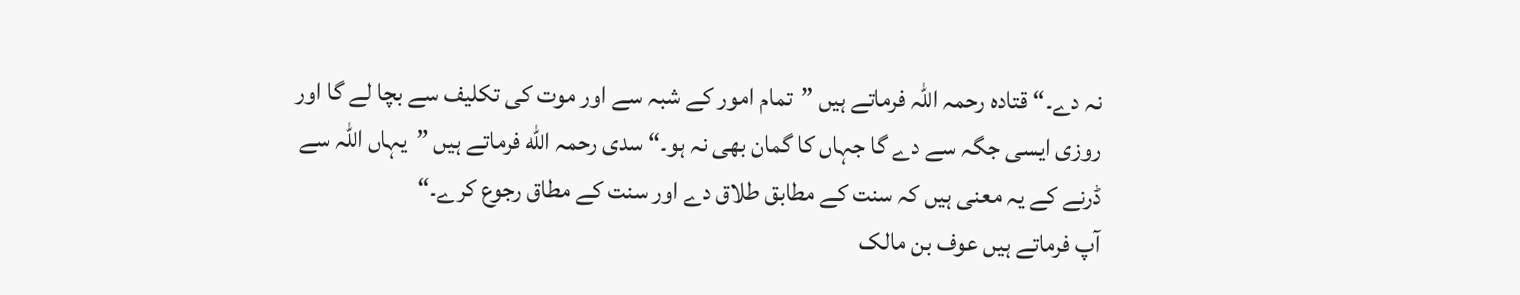نہ دے۔“ قتادہ رحمہ اللہ فرماتے ہیں ”تمام امور کے شبہ سے اور موت کی تکلیف سے بچا لے گا اور روزی ایسی جگہ سے دے گا جہاں کا گمان بھی نہ ہو۔“ سدی رحمہ الله فرماتے ہیں ”یہاں اللہ سے ڈرنے کے یہ معنی ہیں کہ سنت کے مطابق طلاق دے اور سنت کے مطاق رجوع کرے۔“
آپ فرماتے ہیں عوف بن مالک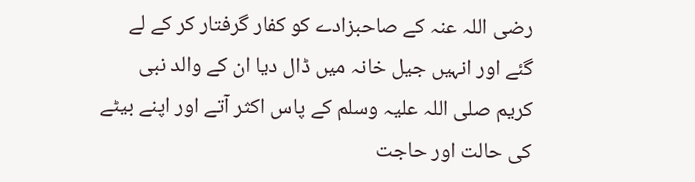رضی اللہ عنہ کے صاحبزادے کو کفار گرفتار کر کے لے گئے اور انہیں جیل خانہ میں ڈال دیا ان کے والد نبی کریم صلی اللہ علیہ وسلم کے پاس اکثر آتے اور اپنے بیٹے کی حالت اور حاجت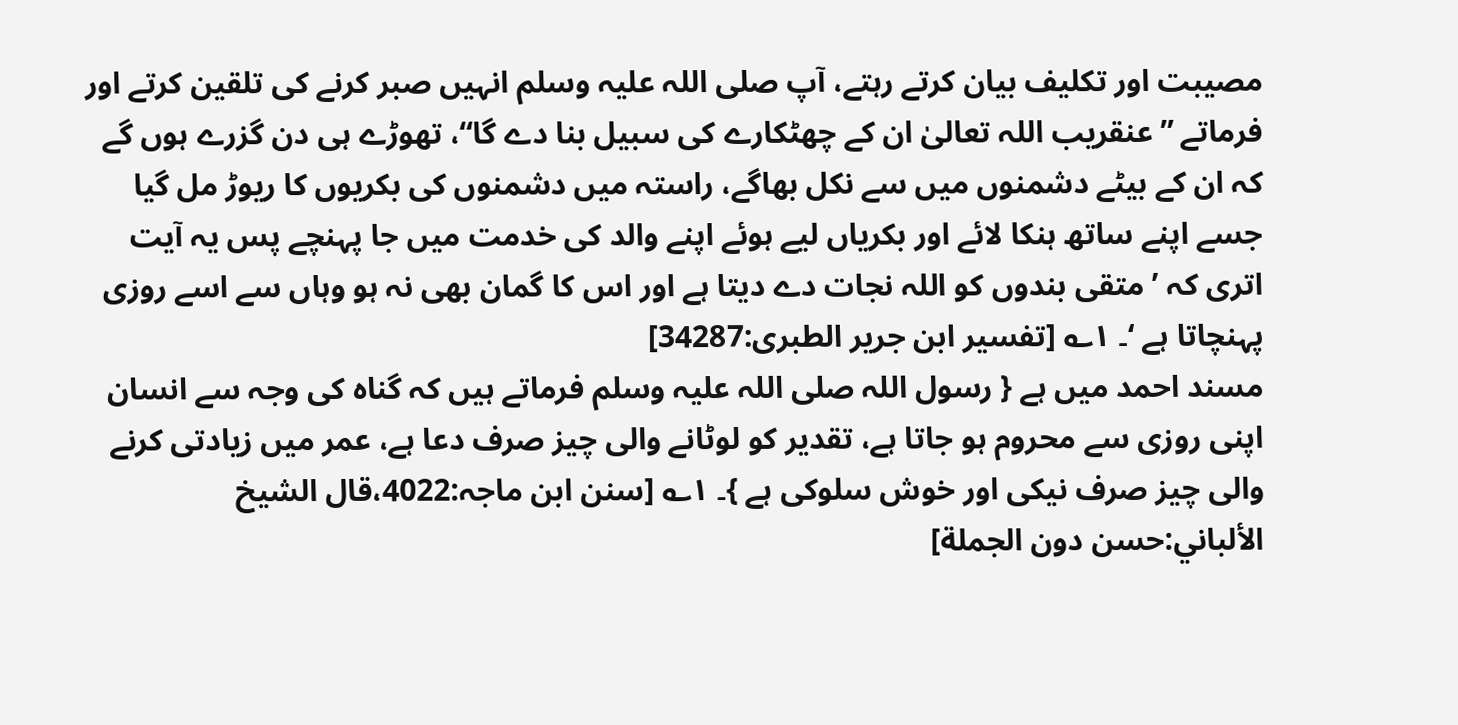مصیبت اور تکلیف بیان کرتے رہتے، آپ صلی اللہ علیہ وسلم انہیں صبر کرنے کی تلقین کرتے اور فرماتے ”عنقریب اللہ تعالیٰ ان کے چھٹکارے کی سبیل بنا دے گا“، تھوڑے ہی دن گزرے ہوں گے کہ ان کے بیٹے دشمنوں میں سے نکل بھاگے، راستہ میں دشمنوں کی بکریوں کا ریوڑ مل گیا جسے اپنے ساتھ ہنکا لائے اور بکریاں لیے ہوئے اپنے والد کی خدمت میں جا پہنچے پس یہ آیت اتری کہ ’ متقی بندوں کو اللہ نجات دے دیتا ہے اور اس کا گمان بھی نہ ہو وہاں سے اسے روزی پہنچاتا ہے ‘۔ ۱؎ [تفسیر ابن جریر الطبری:34287]
مسند احمد میں ہے { رسول اللہ صلی اللہ علیہ وسلم فرماتے ہیں کہ گناہ کی وجہ سے انسان اپنی روزی سے محروم ہو جاتا ہے، تقدیر کو لوٹانے والی چیز صرف دعا ہے، عمر میں زیادتی کرنے والی چیز صرف نیکی اور خوش سلوکی ہے }۔ ۱؎ [سنن ابن ماجہ:4022،قال الشيخ الألباني:حسن دون الجملة]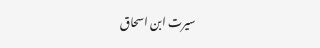سیرت ابن اسحاق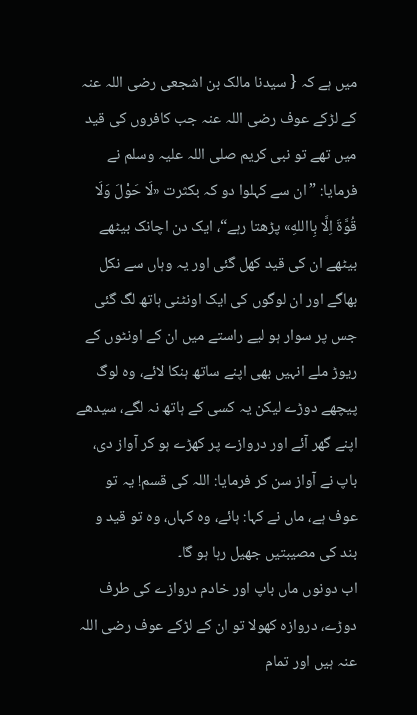میں ہے کہ { سیدنا مالک بن اشجعی رضی اللہ عنہ کے لڑکے عوف رضی اللہ عنہ جب کافروں کی قید میں تھے تو نبی کریم صلی اللہ علیہ وسلم نے فرمایا: ”ان سے کہلوا دو کہ بکثرت «لَا حَوْلَ وَلَا قُوَّةَ اِلَّا بِااللهِ» پڑھتا رہے“، ایک دن اچانک بیٹھے بیٹھے ان کی قید کھل گئی اور یہ وہاں سے نکل بھاگے اور ان لوگوں کی ایک اونٹنی ہاتھ لگ گئی جس پر سوار ہو لیے راستے میں ان کے اونٹوں کے ریوڑ ملے انہیں بھی اپنے ساتھ ہنکا لائے، وہ لوگ پیچھے دوڑے لیکن یہ کسی کے ہاتھ نہ لگے، سیدھے اپنے گھر آئے اور دروازے پر کھڑے ہو کر آواز دی، باپ نے آواز سن کر فرمایا: اللہ کی قسم! یہ تو عوف ہے، ماں نے کہا: ہائے، وہ کہاں، وہ تو قید و بند کی مصیبتیں جھیل رہا ہو گا۔
اب دونوں ماں باپ اور خادم دروازے کی طرف دوڑے، دروازہ کھولا تو ان کے لڑکے عوف رضی اللہ عنہ ہیں اور تمام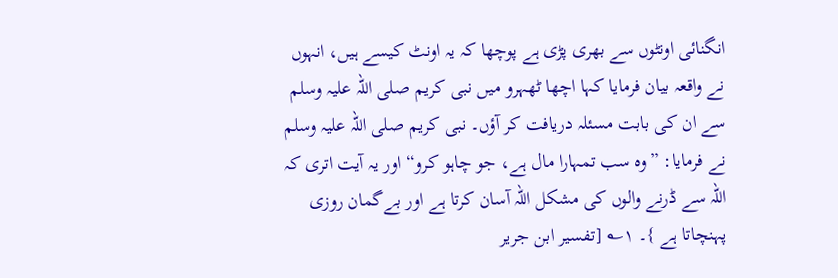انگنائی اونٹوں سے بھری پڑی ہے پوچھا کہ یہ اونٹ کیسے ہیں، انہوں نے واقعہ بیان فرمایا کہا اچھا ٹھہرو میں نبی کریم صلی اللہ علیہ وسلم سے ان کی بابت مسئلہ دریافت کر آؤں۔ نبی کریم صلی اللہ علیہ وسلم نے فرمایا: ”وہ سب تمہارا مال ہے، جو چاہو کرو“ اور یہ آیت اتری کہ اللہ سے ڈرنے والوں کی مشکل اللہ آسان کرتا ہے اور بےگمان روزی پہنچاتا ہے }۔ ۱؎ [تفسیر ابن جریر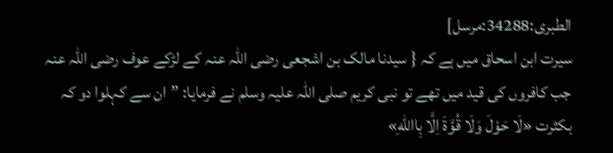الطبری:34288:مرسل]
سیرت ابن اسحاق میں ہے کہ { سیدنا مالک بن اشجعی رضی اللہ عنہ کے لڑکے عوف رضی اللہ عنہ جب کافروں کی قید میں تھے تو نبی کریم صلی اللہ علیہ وسلم نے فرمایا: ”ان سے کہلوا دو کہ بکثرت «لَا حَوْلَ وَلَا قُوَّةَ اِلَّا بِااللهِ»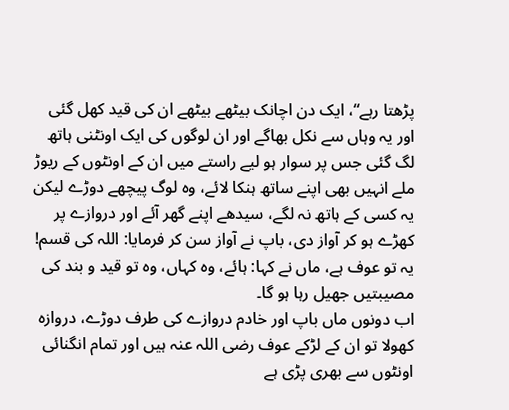پڑھتا رہے“، ایک دن اچانک بیٹھے بیٹھے ان کی قید کھل گئی اور یہ وہاں سے نکل بھاگے اور ان لوگوں کی ایک اونٹنی ہاتھ لگ گئی جس پر سوار ہو لیے راستے میں ان کے اونٹوں کے ریوڑ ملے انہیں بھی اپنے ساتھ ہنکا لائے، وہ لوگ پیچھے دوڑے لیکن یہ کسی کے ہاتھ نہ لگے، سیدھے اپنے گھر آئے اور دروازے پر کھڑے ہو کر آواز دی، باپ نے آواز سن کر فرمایا: اللہ کی قسم! یہ تو عوف ہے، ماں نے کہا: ہائے، وہ کہاں، وہ تو قید و بند کی مصیبتیں جھیل رہا ہو گا۔
اب دونوں ماں باپ اور خادم دروازے کی طرف دوڑے، دروازہ کھولا تو ان کے لڑکے عوف رضی اللہ عنہ ہیں اور تمام انگنائی اونٹوں سے بھری پڑی ہے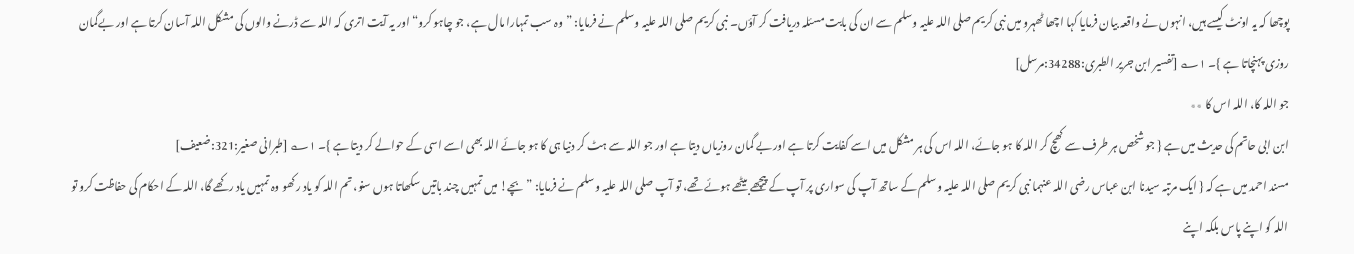پوچھا کہ یہ اونٹ کیسے ہیں، انہوں نے واقعہ بیان فرمایا کہا اچھا ٹھہرو میں نبی کریم صلی اللہ علیہ وسلم سے ان کی بابت مسئلہ دریافت کر آؤں۔ نبی کریم صلی اللہ علیہ وسلم نے فرمایا: ”وہ سب تمہارا مال ہے، جو چاہو کرو“ اور یہ آیت اتری کہ اللہ سے ڈرنے والوں کی مشکل اللہ آسان کرتا ہے اور بےگمان روزی پہنچاتا ہے }۔ ۱؎ [تفسیر ابن جریر الطبری:34288:مرسل]
جو اللہ کا، اللہ اس کا ٭٭
ابن ابی حاتم کی حدیث میں ہے { جو شخص ہر طرف سے کھچ کر اللہ کا ہو جائے، اللہ اس کی ہر مشکل میں اسے کفایت کرتا ہے اور بے گمان روزیاں دیتا ہے اور جو اللہ سے ہٹ کر دنیا ہی کا ہو جائے اللہ بھی اسے اسی کے حوالے کر دیتا ہے }۔ ۱؎ [طبرانی صغیر:321:ضعیف]
مسند احمد میں ہے کہ { ایک مرتبہ سیدنا ابن عباس رضی اللہ عنہما نبی کریم صلی اللہ علیہ وسلم کے ساتھ آپ کی سواری پر آپ کے پیچھے بیٹھے ہوئے تھے، تو آپ صلی اللہ علیہ وسلم نے فرمایا: ”بچے! میں تمہیں چند باتیں سکھاتا ہوں سنو، تم اللہ کو یاد رکھو وہ تمہیں یاد رکھے گا، اللہ کے احکام کی حفاظت کرو تو اللہ کو اپنے پاس بلکہ اپنے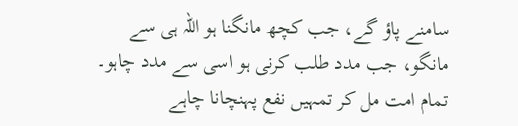سامنے پاؤ گے، جب کچھ مانگنا ہو اللہ ہی سے مانگو، جب مدد طلب کرنی ہو اسی سے مدد چاہو۔ تمام امت مل کر تمہیں نفع پہنچانا چاہے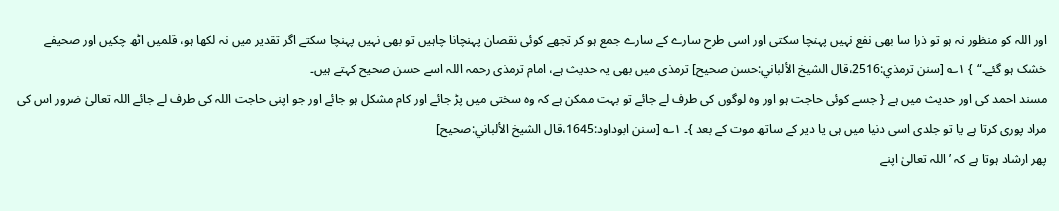اور اللہ کو منظور نہ ہو تو ذرا سا بھی نفع نہیں پہنچا سکتی اور اسی طرح سارے کے سارے جمع ہو کر تجھے کوئی نقصان پہنچانا چاہیں تو بھی نہیں پہنچا سکتے اگر تقدیر میں نہ لکھا ہو، قلمیں اٹھ چکیں اور صحیفے خشک ہو گئے۔“ } ۱؎ [سنن ترمذي:2516،قال الشيخ الألباني:حسن صحیح] ترمذی میں بھی یہ حدیث ہے، امام ترمذی رحمہ اللہ اسے حسن صحیح کہتے ہیں۔
مسند احمد کی اور حدیث میں ہے { جسے کوئی حاجت ہو اور وہ لوگوں کی طرف لے جائے تو بہت ممکن ہے کہ وہ سختی میں پڑ جائے اور کام مشکل ہو جائے اور جو اپنی حاجت اللہ کی طرف لے جائے اللہ تعالیٰ ضرور اس کی مراد پوری کرتا ہے یا تو جلدی اسی دنیا میں ہی یا دیر کے ساتھ موت کے بعد }۔ ۱؎ [سنن ابوداود:1645،قال الشيخ الألباني:صحیح]
پھر ارشاد ہوتا ہے کہ ’ اللہ تعالیٰ اپنے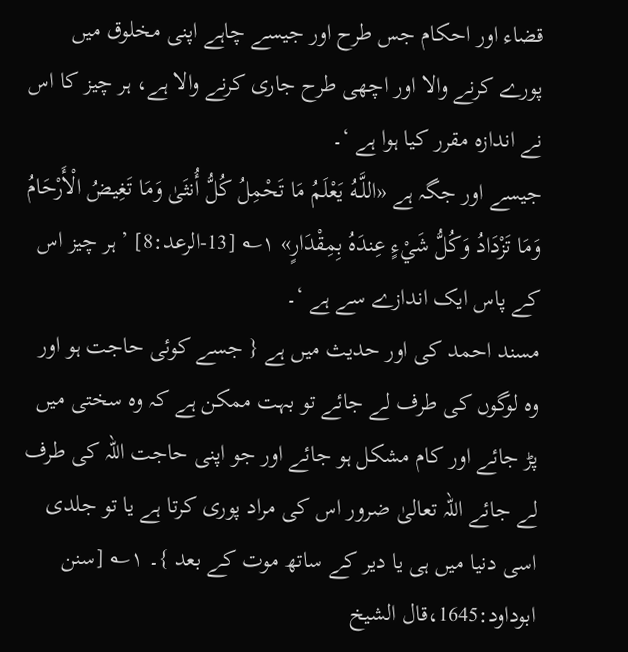قضاء اور احکام جس طرح اور جیسے چاہے اپنی مخلوق میں پورے کرنے والا اور اچھی طرح جاری کرنے والا ہے، ہر چیز کا اس نے اندازہ مقرر کیا ہوا ہے ‘۔
جیسے اور جگہ ہے «اللَّـهُ يَعْلَمُ مَا تَحْمِلُ كُلُّ أُنثَىٰ وَمَا تَغِيضُ الْأَرْحَامُ وَمَا تَزْدَادُ وَكُلُّ شَيْءٍ عِندَهُ بِمِقْدَارٍ» ۱؎ [13-الرعد:8] ’ ہر چیز اس کے پاس ایک اندازے سے ہے ‘۔
مسند احمد کی اور حدیث میں ہے { جسے کوئی حاجت ہو اور وہ لوگوں کی طرف لے جائے تو بہت ممکن ہے کہ وہ سختی میں پڑ جائے اور کام مشکل ہو جائے اور جو اپنی حاجت اللہ کی طرف لے جائے اللہ تعالیٰ ضرور اس کی مراد پوری کرتا ہے یا تو جلدی اسی دنیا میں ہی یا دیر کے ساتھ موت کے بعد }۔ ۱؎ [سنن ابوداود:1645،قال الشيخ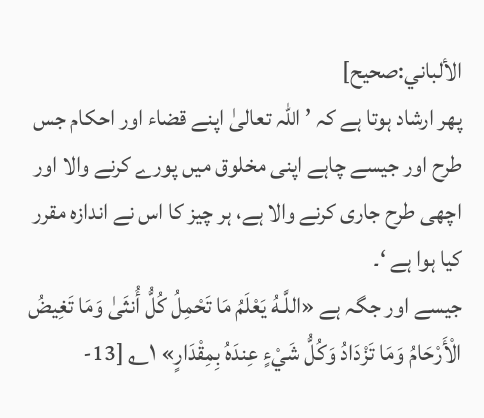الألباني:صحیح]
پھر ارشاد ہوتا ہے کہ ’ اللہ تعالیٰ اپنے قضاء اور احکام جس طرح اور جیسے چاہے اپنی مخلوق میں پورے کرنے والا اور اچھی طرح جاری کرنے والا ہے، ہر چیز کا اس نے اندازہ مقرر کیا ہوا ہے ‘۔
جیسے اور جگہ ہے «اللَّـهُ يَعْلَمُ مَا تَحْمِلُ كُلُّ أُنثَىٰ وَمَا تَغِيضُ الْأَرْحَامُ وَمَا تَزْدَادُ وَكُلُّ شَيْءٍ عِندَهُ بِمِقْدَارٍ» ۱؎ [13-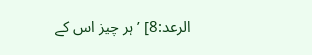الرعد:8] ’ ہر چیز اس کے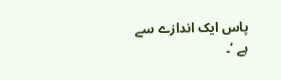پاس ایک اندازے سے ہے ‘۔